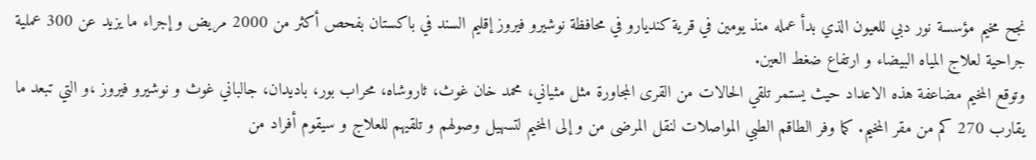نجح مخيم مؤسسة نور دبي للعيون الذي بدأ عمله منذ يومين في قرية كنديارو في محافظة نوشيرو فيروز إقليم السند في باكستان بفحص أكثر من 2000 مريض و إجراء ما يزيد عن 300 عملية جراحية لعلاج المياه البيضاء و ارتفاع ضغط العين.
وتوقع المخيم مضاعفة هذه الاعداد حيث يستمر تلقي الحالات من القرى المجاورة مثل مثياني، محمد خان غوث، ثاروشاه، محراب بور، باديدان، جالباني غوث و نوشيرو فيروز ،و التي تبعد ما يقارب 270 كم من مقر المخيم. كما وفر الطاقم الطبي المواصلات لنقل المرضى من و إلى المخيم لتسهيل وصولهم و تلقيهم للعلاج و سيقوم أفراد من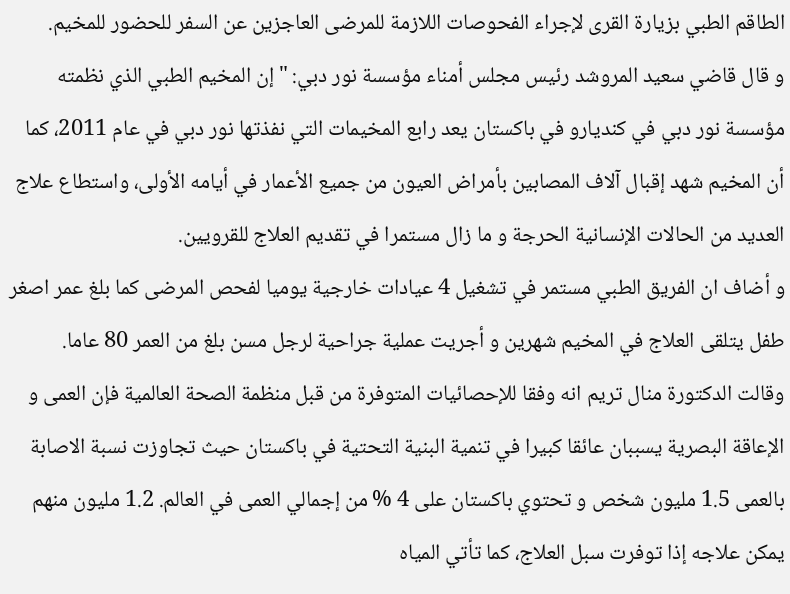الطاقم الطبي بزيارة القرى لإجراء الفحوصات اللازمة للمرضى العاجزين عن السفر للحضور للمخيم.
و قال قاضي سعيد المروشد رئيس مجلس أمناء مؤسسة نور دبي: " إن المخيم الطبي الذي نظمته مؤسسة نور دبي في كنديارو في باكستان يعد رابع المخيمات التي نفذتها نور دبي في عام 2011، كما أن المخيم شهد إقبال آلاف المصابين بأمراض العيون من جميع الأعمار في أيامه الأولى، واستطاع علاج العديد من الحالات الإنسانية الحرجة و ما زال مستمرا في تقديم العلاج للقرويين.
و أضاف ان الفريق الطبي مستمر في تشغيل 4 عيادات خارجية يوميا لفحص المرضى كما بلغ عمر اصغر طفل يتلقى العلاج في المخيم شهرين و أجريت عملية جراحية لرجل مسن بلغ من العمر 80 عاما.
وقالت الدكتورة منال تريم انه وفقا للإحصائيات المتوفرة من قبل منظمة الصحة العالمية فإن العمى و الإعاقة البصرية يسببان عائقا كبيرا في تنمية البنية التحتية في باكستان حيث تجاوزت نسبة الاصابة بالعمى 1.5 مليون شخص و تحتوي باكستان على 4 % من إجمالي العمى في العالم. 1.2 مليون منهم يمكن علاجه إذا توفرت سبل العلاج، كما تأتي المياه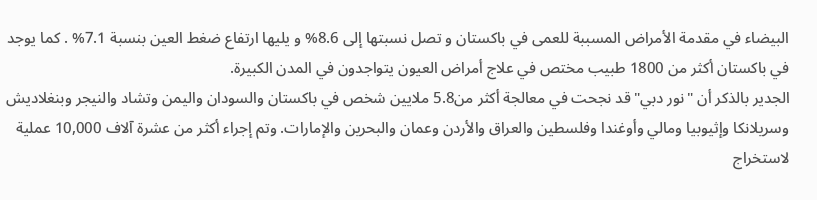البيضاء في مقدمة الأمراض المسببة للعمى في باكستان و تصل نسبتها إلى 8.6% و يليها ارتفاع ضغط العين بنسبة 7.1% . كما يوجد في باكستان أكثر من 1800 طبيب مختص في علاج أمراض العيون يتواجدون في المدن الكبيرة.
الجدير بالذكر أن "نور دبي" قد نجحت في معالجة أكثر من5.8 ملايين شخص في باكستان والسودان واليمن وتشاد والنيجر وبنغلاديش وسريلانكا وإثيوبيا ومالي وأوغندا وفلسطين والعراق والأردن وعمان والبحرين والإمارات. وتم إجراء أكثر من عشرة آلاف 10,000 عملية لاستخراج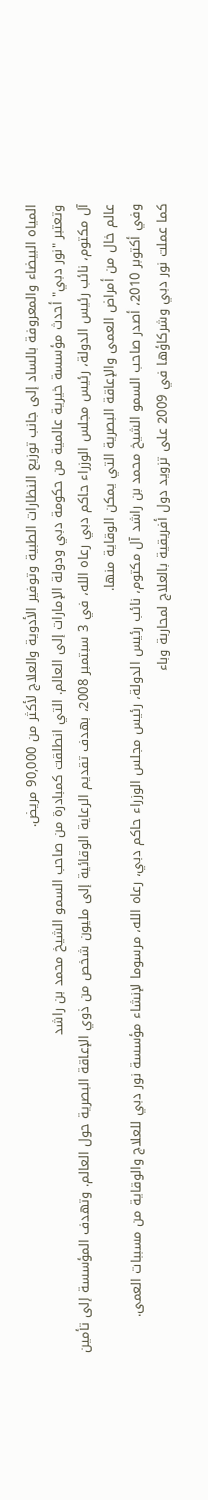المياه البيضاء والمعروفة بالساد إلى جانب توزيع النظارات الطبية وتوفير الأدوية والعلاج لأكثر من 90,000 مريض.
وتعتبر "نور دبي" أحدث مؤسسة خيرية عالمية من حكومة دبي ودولة الإمارات إلى العالم. التي انطلقت كمبادرة من صاحب السمو الشيخ محمد بن راشد
آل مكتوم، نائب رئيس الدولة، رئيس مجلس الوزراء حاكم دبي رعاه الله، في 3 سبتمبر 2008، بهدف تقديم الرعاية الوقائية إلى مليون شخص من ذوي الإعاقة البصرية حول العالم. وتهدف المؤسسة إلى تأمين عالم خال من أمراض العمى والإعاقة البصرية التي يمكن الوقاية منها.
وفي أكتوبر 2010، أصدر صاحب السمو الشيخ محمد بن راشد آل مكتوم، نائب رئيس الدولة، رئيس مجلس الوزراء حاكم دبي، رعاه الله، مرسوما لإنشاء مؤسسة نور دبي للعلاج والوقاية من مسببات العمى.
كما عملت نور دبي وشركاؤها في 2009 على تزويد دول أفريقية بالعلاج لمحاربة وباء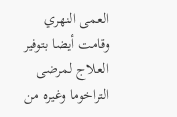العمى النهري وقامت أيضا بتوفير العلاج لمرضى التراخوما وغيره من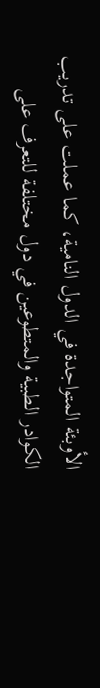الأوبئة المتواجدة في الدول النامية، كما عملت على تدريب الكوادر الطبية والمتطوعين في دول مختلفة للتعرف على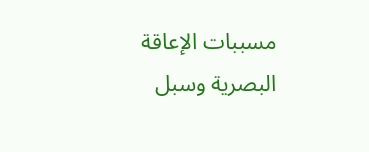مسببات الإعاقة البصرية وسبل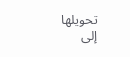تحويلها إلى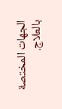الجهات المختصة بالعلاج.